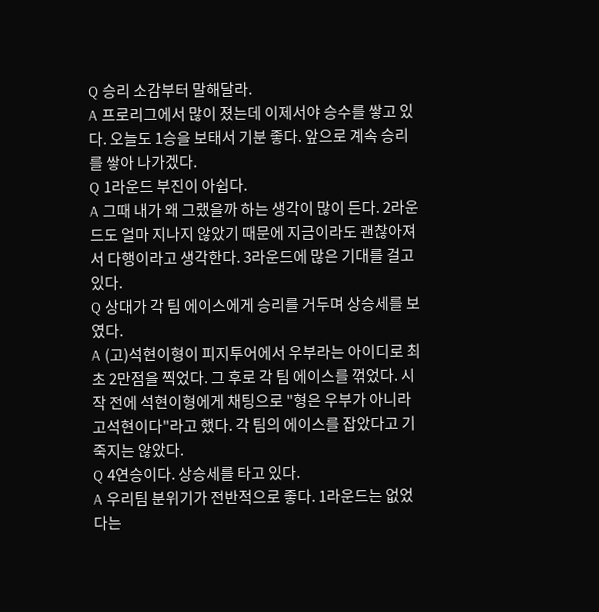Q 승리 소감부터 말해달라.
A 프로리그에서 많이 졌는데 이제서야 승수를 쌓고 있다. 오늘도 1승을 보태서 기분 좋다. 앞으로 계속 승리를 쌓아 나가겠다.
Q 1라운드 부진이 아쉽다.
A 그때 내가 왜 그랬을까 하는 생각이 많이 든다. 2라운드도 얼마 지나지 않았기 때문에 지금이라도 괜찮아져서 다행이라고 생각한다. 3라운드에 많은 기대를 걸고 있다.
Q 상대가 각 팀 에이스에게 승리를 거두며 상승세를 보였다.
A (고)석현이형이 피지투어에서 우부라는 아이디로 최초 2만점을 찍었다. 그 후로 각 팀 에이스를 꺾었다. 시작 전에 석현이형에게 채팅으로 "형은 우부가 아니라 고석현이다"라고 했다. 각 팀의 에이스를 잡았다고 기죽지는 않았다.
Q 4연승이다. 상승세를 타고 있다.
A 우리팀 분위기가 전반적으로 좋다. 1라운드는 없었다는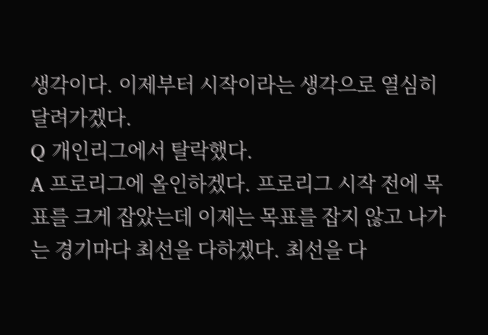생각이다. 이제부터 시작이라는 생각으로 열심히 달려가겠다.
Q 개인리그에서 탈락했다.
A 프로리그에 올인하겠다. 프로리그 시작 전에 목표를 크게 잡았는데 이제는 목표를 잡지 않고 나가는 경기마다 최선을 다하겠다. 최선을 다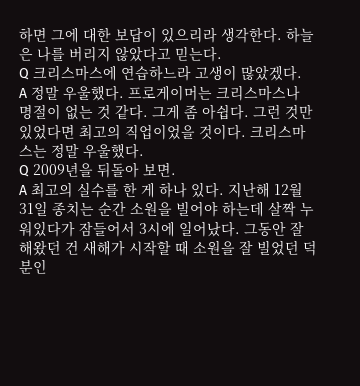하면 그에 대한 보답이 있으리라 생각한다. 하늘은 나를 버리지 않았다고 믿는다.
Q 크리스마스에 연습하느라 고생이 많았겠다.
A 정말 우울했다. 프로게이머는 크리스마스나 명절이 없는 것 같다. 그게 좀 아쉽다. 그런 것만 있었다면 최고의 직업이었을 것이다. 크리스마스는 정말 우울했다.
Q 2009년을 뒤돌아 보면.
A 최고의 실수를 한 게 하나 있다. 지난해 12월31일 종치는 순간 소원을 빌어야 하는데 살짝 누워있다가 잠들어서 3시에 일어났다. 그동안 잘해왔던 건 새해가 시작할 때 소원을 잘 빌었던 덕분인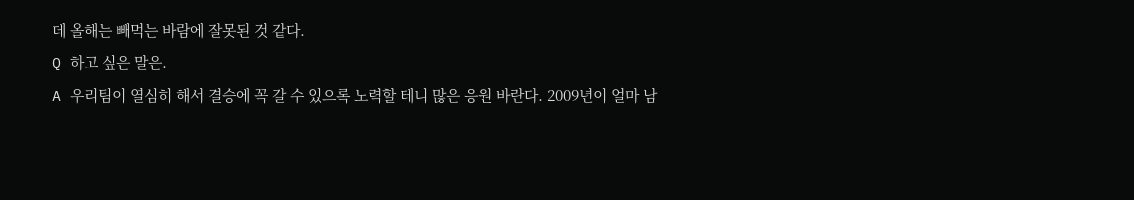데 올해는 빼먹는 바람에 잘못된 것 같다.
Q 하고 싶은 말은.
A 우리팀이 열심히 해서 결승에 꼭 갈 수 있으록 노력할 테니 많은 응원 바란다. 2009년이 얼마 남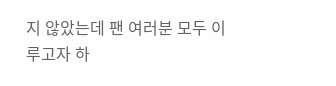지 않았는데 팬 여러분 모두 이루고자 하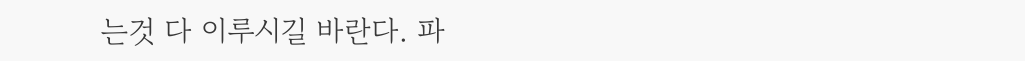는것 다 이루시길 바란다. 파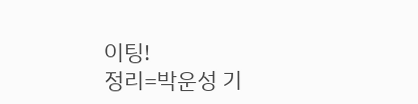이팅!
정리=박운성 기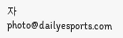자 photo@dailyesports.com